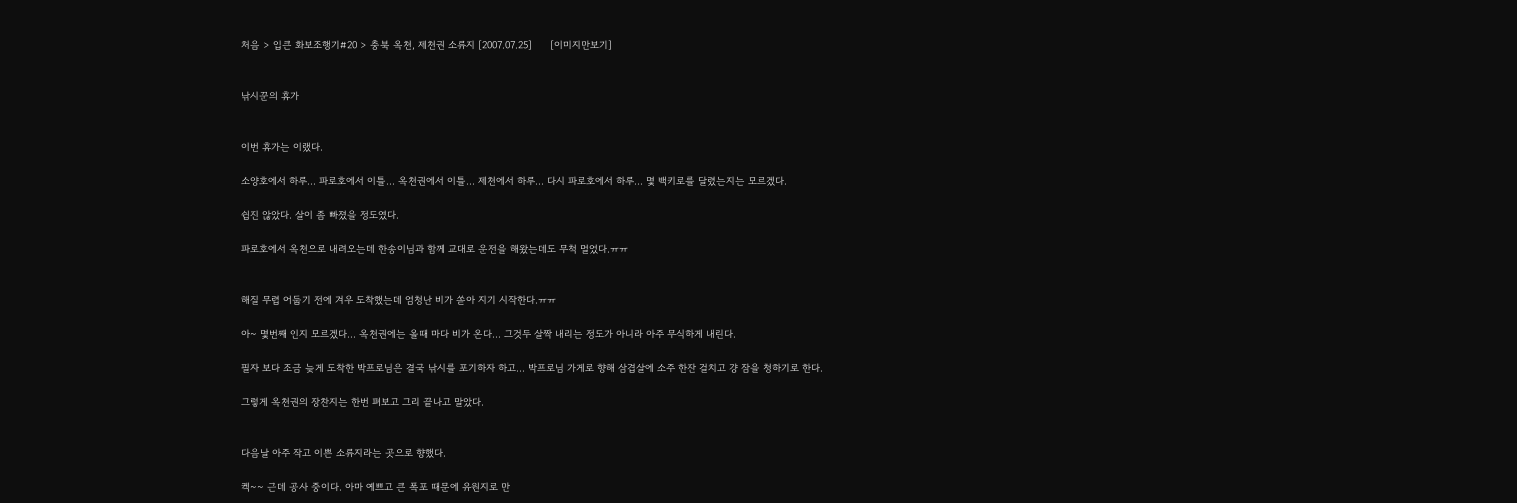처음 > 입큰 화보조행기#20 > 충북 옥천, 제천권 소류지 [2007.07.25]      [이미지만보기]


낚시꾼의 휴가


이번 휴가는 이랬다.

소양호에서 하루... 파로호에서 이틀... 옥천권에서 이틀... 제천에서 하루... 다시 파로호에서 하루... 몇 백키로를 달렸는지는 모르겠다.

쉽진 않았다. 살이 좀 빠졌을 정도였다.

파로호에서 옥천으로 내려오는데 한송이님과 함께 교대로 운전을 해왔는데도 무척 멀었다.ㅠㅠ


해질 무렵 어둡기 전에 겨우 도착했는데 엄청난 비가 쏟아 지기 시작한다.ㅠㅠ

아~ 몇번째 인지 모르겠다... 옥천권에는 올때 마다 비가 온다... 그것두 살짝 내리는 정도가 아니라 아주 무식하게 내린다.

필자 보다 조금 늦게 도착한 박프로님은 결국 낚시를 포기하자 하고... 박프로님 가게로 향해 삼겹살에 소주 한잔 걸치고 걍 잠을 청하기로 한다.

그렇게 옥천권의 장찬지는 한번 펴보고 그리 끝나고 말았다.


다음날 아주 작고 이쁜 소류지라는 곳으로 향했다.

켁~~ 근데 공사 중이다. 아마 예쁘고 큰 폭포 때문에 유원지로 만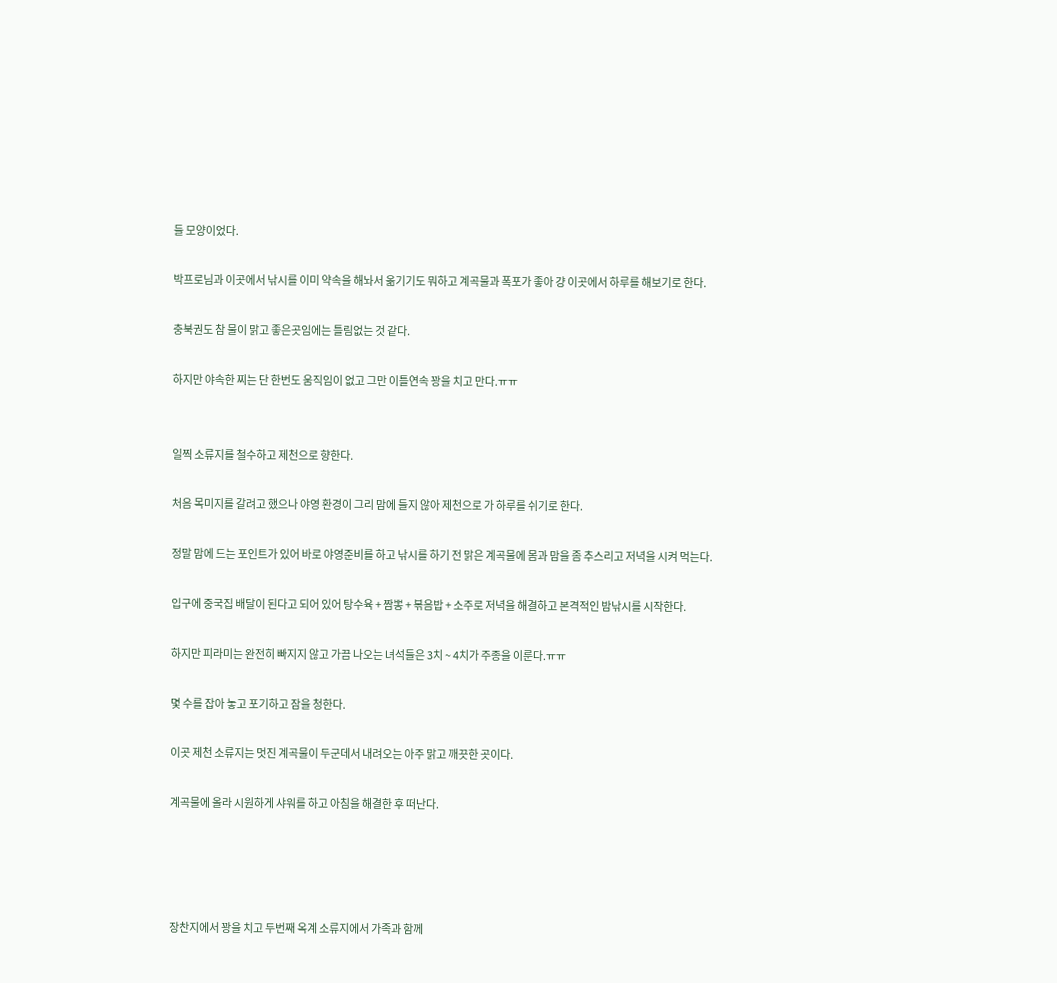들 모양이었다.

박프로님과 이곳에서 낚시를 이미 약속을 해놔서 옮기기도 뭐하고 계곡물과 폭포가 좋아 걍 이곳에서 하루를 해보기로 한다.

충북권도 참 물이 맑고 좋은곳임에는 틀림없는 것 같다.

하지만 야속한 찌는 단 한번도 움직임이 없고 그만 이틀연속 꽝을 치고 만다.ㅠㅠ


일찍 소류지를 철수하고 제천으로 향한다.

처음 목미지를 갈려고 했으나 야영 환경이 그리 맘에 들지 않아 제천으로 가 하루를 쉬기로 한다.

정말 맘에 드는 포인트가 있어 바로 야영준비를 하고 낚시를 하기 전 맑은 계곡물에 몸과 맘을 좀 추스리고 저녁을 시켜 먹는다.

입구에 중국집 배달이 된다고 되어 있어 탕수육 + 짬뽕 + 볶음밥 + 소주로 저녁을 해결하고 본격적인 밤낚시를 시작한다.

하지만 피라미는 완전히 빠지지 않고 가끔 나오는 녀석들은 3치 ~ 4치가 주종을 이룬다.ㅠㅠ

몇 수를 잡아 놓고 포기하고 잠을 청한다.

이곳 제천 소류지는 멋진 계곡물이 두군데서 내려오는 아주 맑고 깨끗한 곳이다.

계곡물에 올라 시원하게 샤워를 하고 아침을 해결한 후 떠난다.




장찬지에서 꽝을 치고 두번째 옥계 소류지에서 가족과 함께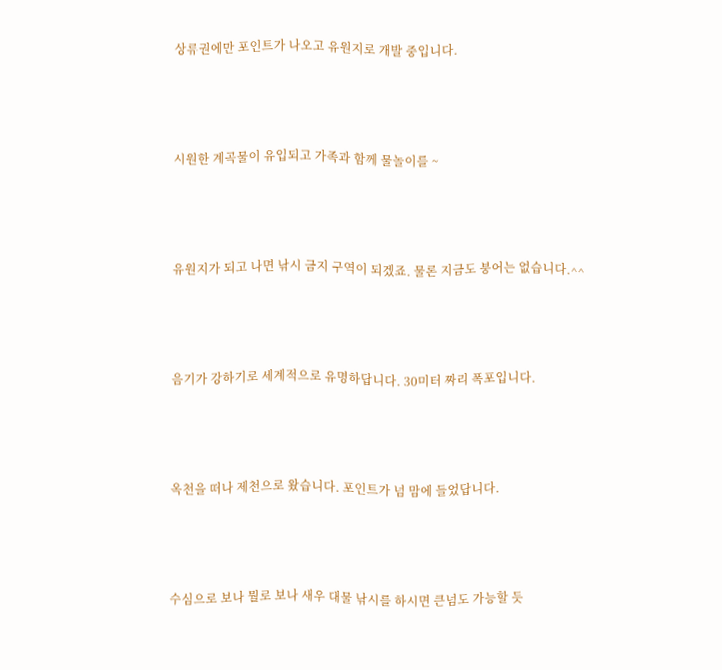상류권에만 포인트가 나오고 유원지로 개발 중입니다.




시원한 계곡물이 유입되고 가족과 함께 물놀이를 ~




유원지가 되고 나면 낚시 금지 구역이 되겠죠. 물론 지금도 붕어는 없습니다.^^




음기가 강하기로 세계적으로 유명하답니다. 30미터 짜리 폭포입니다.




옥천을 떠나 제천으로 왔습니다. 포인트가 넘 맘에 들었답니다.




수심으로 보나 뭘로 보나 새우 대물 낚시를 하시면 큰넘도 가능할 듯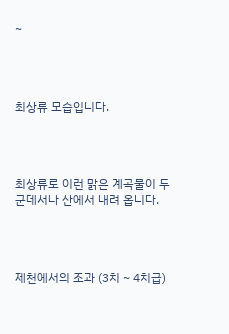~




최상류 모습입니다.




최상류로 이런 맑은 계곡물이 두군데서나 산에서 내려 옵니다.




제천에서의 조과 (3치 ~ 4치급)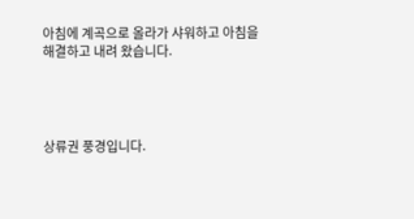아침에 계곡으로 올라가 샤워하고 아침을 해결하고 내려 왔습니다.




상류권 풍경입니다.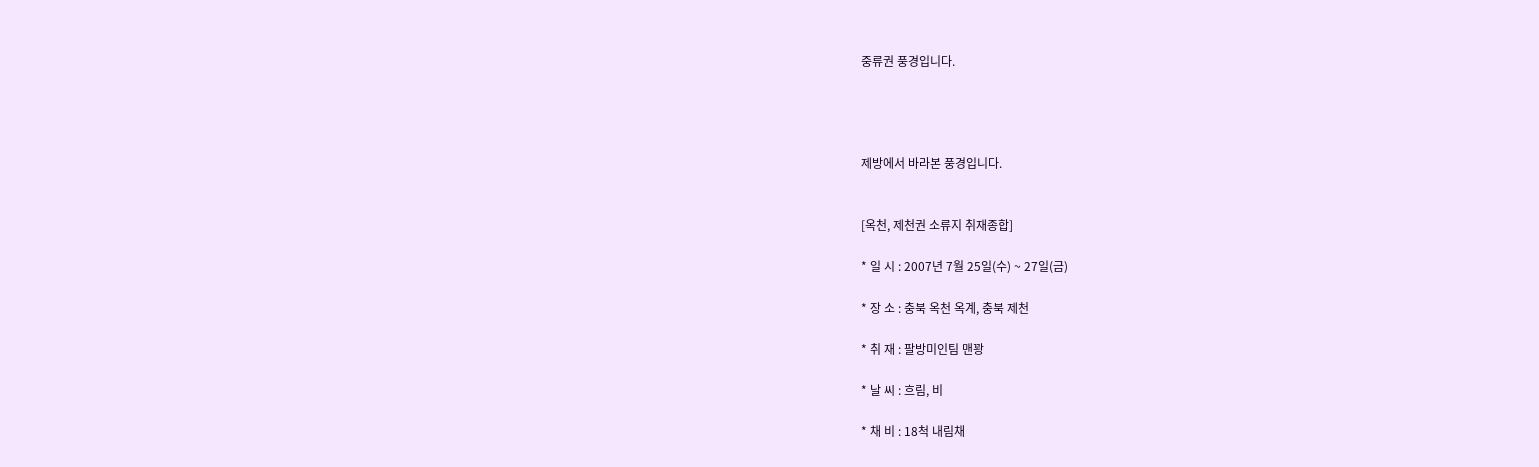중류권 풍경입니다.




제방에서 바라본 풍경입니다.


[옥천, 제천권 소류지 취재종합]

* 일 시 : 2007년 7월 25일(수) ~ 27일(금)

* 장 소 : 충북 옥천 옥계, 충북 제천

* 취 재 : 팔방미인팀 맨꽝

* 날 씨 : 흐림, 비

* 채 비 : 18척 내림채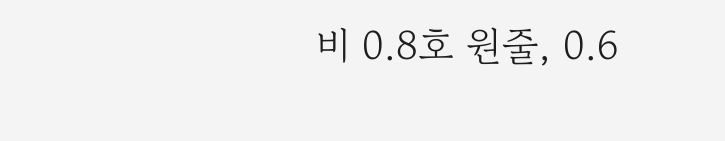비 0.8호 원줄, 0.6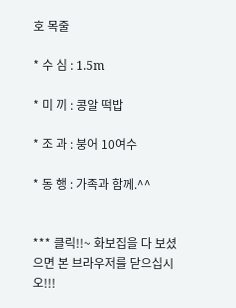호 목줄

* 수 심 : 1.5m

* 미 끼 : 콩알 떡밥

* 조 과 : 붕어 10여수

* 동 행 : 가족과 함께.^^


*** 클릭!!~ 화보집을 다 보셨으면 본 브라우저를 닫으십시오!!!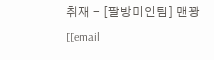취재 - [팔방미인팀] 맨꽝 [[email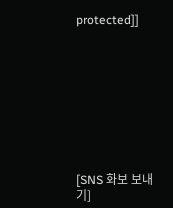protected]]









[SNS 화보 보내기]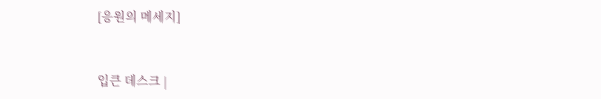[응원의 메세지]


입큰 데스크 |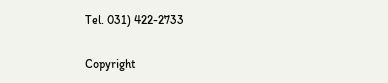Tel. 031) 422-2733

Copyright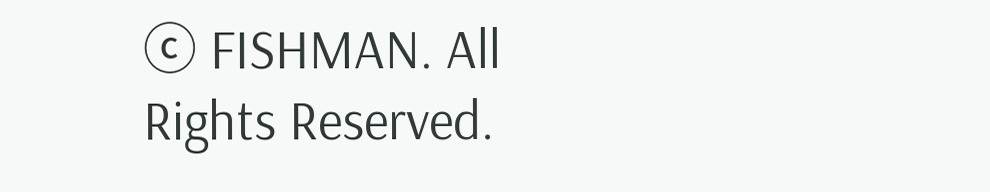ⓒ FISHMAN. All Rights Reserved.